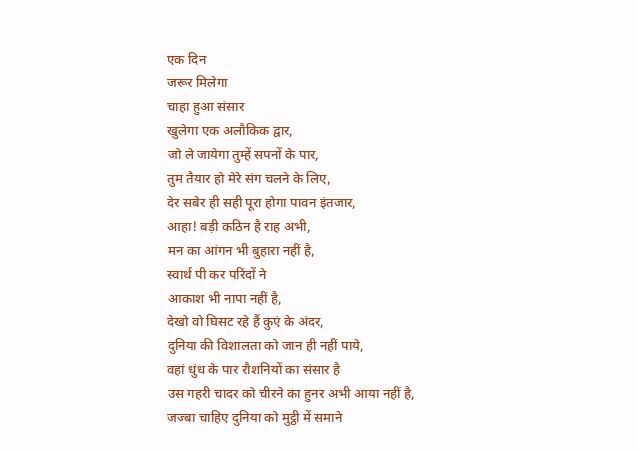एक दिन
जरूर मिलेगा
चाहा हुआ संसार
खुलेगा एक अलौकिक द्वार,
जो ले जायेगा तुम्हें सपनों के पार,
तुम तैयार हो मेरे संग चलने के लिए,
देर सबेर ही सही पूरा होगा पावन इंतजार,
आहा! बड़ी कठिन है राह अभी,
मन का आंगन भी बुहारा नहीं है,
स्वार्थ पी कर परिंदों ने
आकाश भी नापा नहीं है,
देखो वो घिसट रहे हैं कुएं के अंदर,
दुनिया की विशालता को जान ही नहीं पाये,
वहां धुंध के पार रौशनियों का संसार है
उस गहरी चादर को चीरने का हुनर अभी आया नहीं है,
जज्बा चाहिए दुनिया को मुट्ठी में समाने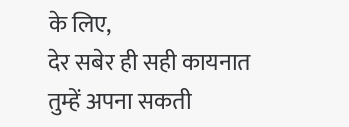के लिए,
देर सबेर ही सही कायनात तुम्हें अपना सकती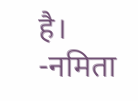है।
-नमिता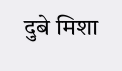दुबे मिशा